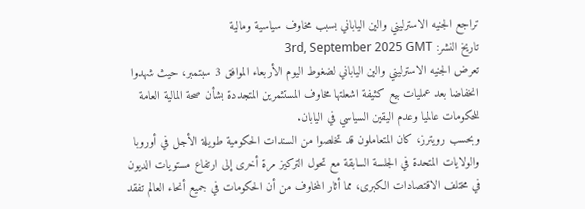تراجع الجنيه الاسترليني والين الياباني بسبب مخاوف سياسية ومالية
تاريخ النشر: 3rd, September 2025 GMT
تعرض الجنيه الاسترليني والين الياباني لضغوط اليوم الأربعاء الموافق 3 سبتمبر، حيث شهدوا انخفاضا بعد عمليات بيع كثيفة اشعلتها مخاوف المستثمرين المتجددة بشأن صحة المالية العامة للحكومات عالميا وعدم اليقين السياسي في اليابان.
وبحسب رويترز، كان المتعاملون قد تخلصوا من السندات الحكومية طويلة الأجل في أوروبا والولايات المتحدة في الجلسة السابقة مع تحول التركيز مرة أخرى إلى ارتفاع مستويات الديون في مختلف الاقتصادات الكبرى، مما أثار المخاوف من أن الحكومات في جميع أنحاء العالم تفقد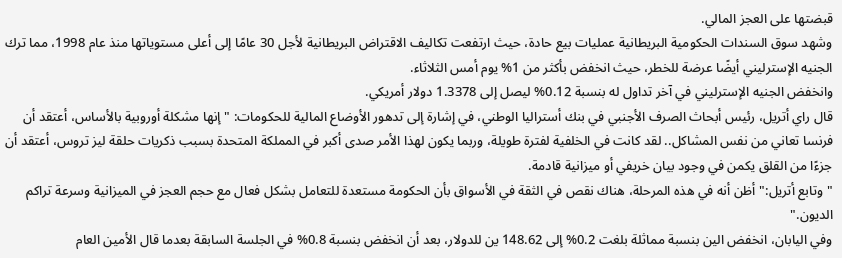قبضتها على العجز المالي.
وشهد سوق السندات الحكومية البريطانية عمليات بيع حادة، حيث ارتفعت تكاليف الاقتراض البريطانية لأجل 30 عامًا إلى أعلى مستوياتها منذ عام 1998، مما ترك الجنيه الإسترليني أيضًا عرضة للخطر، حيث انخفض بأكثر من 1% يوم أمس الثلاثاء.
وانخفض الجنيه الإسترليني في آخر تداول له بنسبة 0.12% ليصل إلى 1.3378 دولار أمريكي.
قال راي أتريل، رئيس أبحاث الصرف الأجنبي في بنك أستراليا الوطني، في إشارة إلى تدهور الأوضاع المالية للحكومات: "إنها مشكلة أوروبية بالأساس، أعتقد أن فرنسا تعاني من نفس المشاكل.. لقد كانت في الخلفية لفترة طويلة، وربما يكون لهذا الأمر صدى أكبر في المملكة المتحدة بسبب ذكريات حلقة ليز تروس، أعتقد أن جزءًا من القلق يكمن في وجود بيان خريفي أو ميزانية قادمة.
"وتابع أتريل:" أظن أنه في هذه المرحلة، هناك نقص في الثقة في الأسواق بأن الحكومة مستعدة للتعامل بشكل فعال مع حجم العجز في الميزانية وسرعة تراكم الديون."
وفي اليابان، انخفض الين بنسبة مماثلة بلغت 0.2% إلى 148.62 ين للدولار، بعد أن انخفض بنسبة 0.8% في الجلسة السابقة بعدما قال الأمين العام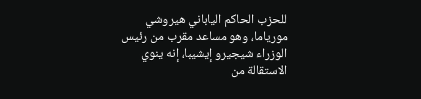للحزب الحاكم الياباني هيروشي مورياما، وهو مساعد مقرب من رئيس الوزراء شيجيرو إيشيبا، إنه ينوي الاستقالة من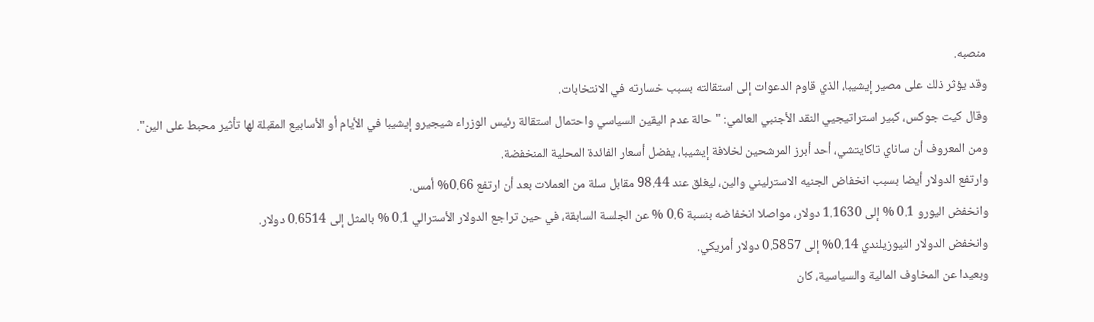منصبه.
وقد يؤثر ذلك على مصير إيشيبا، الذي قاوم الدعوات إلى استقالته بسبب خسارته في الانتخابات.
وقال كيت جوكس، كبير استراتيجيي النقد الأجنبي العالمي: "حالة عدم اليقين السياسي واحتمال استقالة رئيس الوزراء شيجيرو إيشيبا في الأيام أو الأسابيع المقبلة لها تأثير محبط على الين".
ومن المعروف أن ساناي تاكايتشي، أحد أبرز المرشحين لخلافة إيشيبا، يفضل أسعار الفائدة المحلية المنخفضة.
وارتفع الدولار أيضا بسبب انخفاض الجنيه الاسترليني والين، ليغلق عند 98.44 مقابل سلة من العملات بعد أن ارتفع 0.66% أمس.
وانخفض اليورو 0.1 % إلى 1.1630 دولار، مواصلا انخفاضه بنسبة 0.6 % عن الجلسة السابقة، في حين تراجع الدولار الأسترالي 0.1 % بالمثل إلى 0.6514 دولار.
وانخفض الدولار النيوزيلندي 0.14% إلى 0.5857 دولار أمريكي.
وبعيدا عن المخاوف المالية والسياسية، كان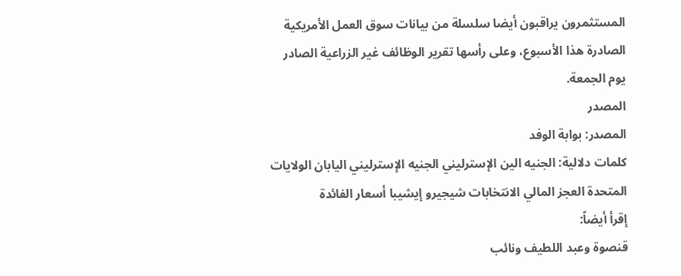المستثمرون يراقبون أيضا سلسلة من بيانات سوق العمل الأمريكية الصادرة هذا الأسبوع، وعلى رأسها تقرير الوظائف غير الزراعية الصادر يوم الجمعة.
المصدر
المصدر: بوابة الوفد
كلمات دلالية: الجنيه الين الإسترليني الجنيه الإسترليني اليابان الولايات المتحدة العجز المالي الانتخابات شيجيرو إيشيبا أسعار الفائدة
إقرأ أيضاً:
قنصوة وعبد اللطيف ونائب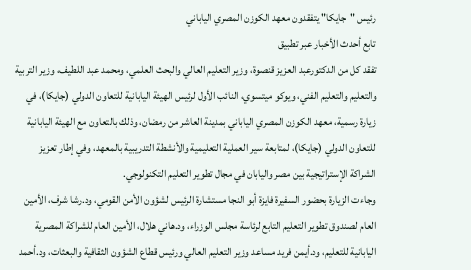رئيس "جايكا" يتفقدون معهد الكوزن المصري الياباني
تابع أحدث الأخبار عبر تطبيق
تفقد كل من الدكتورعبد العزيز قنصوة، وزير التعليم العالي والبحث العلمي، ومحمد عبد اللطيف، وزير التربية والتعليم والتعليم الفني، ويوكو ميتسوي، النائب الأول لرئيس الهيئة اليابانية للتعاون الدولي (جايكا)، في زيارة رسمية، معهد الكوزن المصري الياباني بمدينة العاشر من رمضان، وذلك بالتعاون مع الهيئة اليابانية للتعاون الدولي (جايكا)، لمتابعة سير العملية التعليمية والأنشطة التدريبية بالمعهد، وفي إطار تعزيز الشراكة الإستراتيجية بين مصر واليابان في مجال تطوير التعليم التكنولوجي.
وجاءت الزيارة بحضور السفيرة فايزة أبو النجا مستشارة الرئيس لشؤون الأمن القومي، ود.رشا شرف، الأمين العام لصندوق تطوير التعليم التابع لرئاسة مجلس الوزراء، ود.هاني هلال، الأمين العام للشراكة المصرية اليابانية للتعليم، ود.أيمن فريد مساعد وزير التعليم العالي ورئيس قطاع الشؤون الثقافية والبعثات، ود.أحمد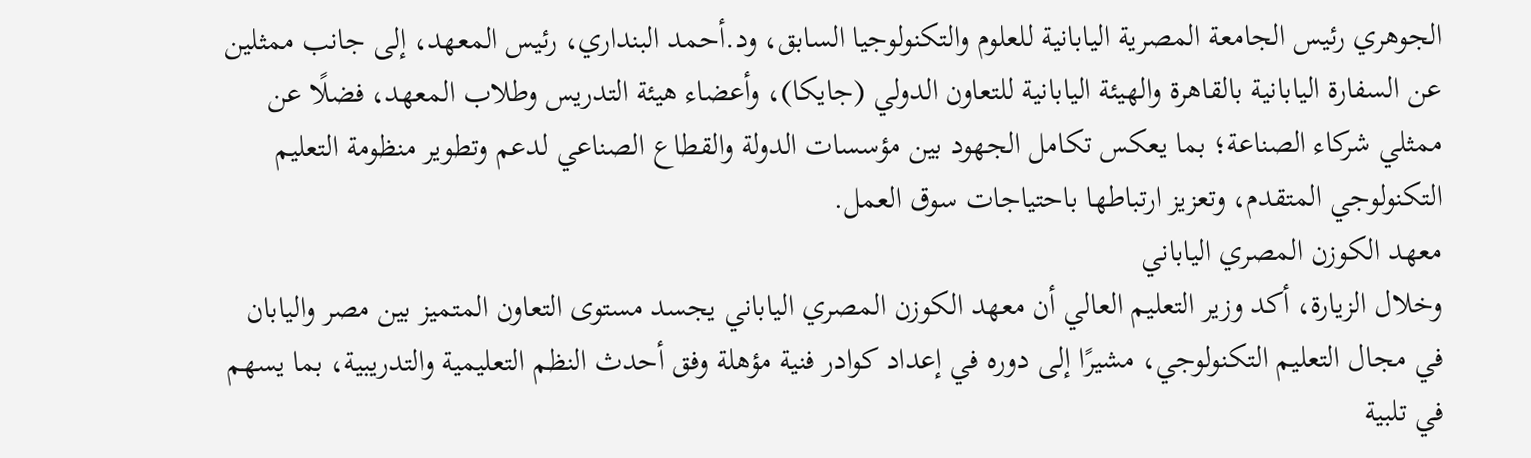الجوهري رئيس الجامعة المصرية اليابانية للعلوم والتكنولوجيا السابق، ود.أحمد البنداري، رئيس المعهد، إلى جانب ممثلين عن السفارة اليابانية بالقاهرة والهيئة اليابانية للتعاون الدولي (جايكا)، وأعضاء هيئة التدريس وطلاب المعهد، فضلًا عن ممثلي شركاء الصناعة؛ بما يعكس تكامل الجهود بين مؤسسات الدولة والقطاع الصناعي لدعم وتطوير منظومة التعليم التكنولوجي المتقدم، وتعزيز ارتباطها باحتياجات سوق العمل.
معهد الكوزن المصري الياباني
وخلال الزيارة، أكد وزير التعليم العالي أن معهد الكوزن المصري الياباني يجسد مستوى التعاون المتميز بين مصر واليابان في مجال التعليم التكنولوجي، مشيرًا إلى دوره في إعداد كوادر فنية مؤهلة وفق أحدث النظم التعليمية والتدريبية، بما يسهم في تلبية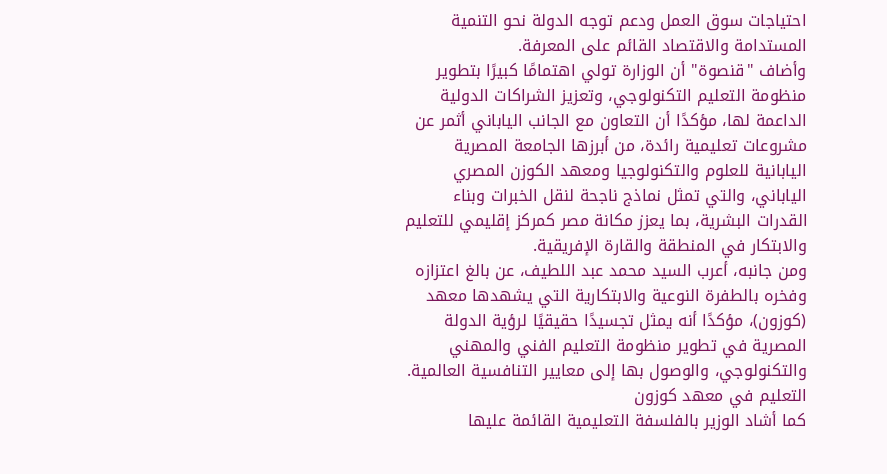احتياجات سوق العمل ودعم توجه الدولة نحو التنمية المستدامة والاقتصاد القائم على المعرفة.
وأضاف "قنصوة" أن الوزارة تولي اهتمامًا كبيرًا بتطوير منظومة التعليم التكنولوجي، وتعزيز الشراكات الدولية الداعمة لها، مؤكدًا أن التعاون مع الجانب الياباني أثمر عن مشروعات تعليمية رائدة، من أبرزها الجامعة المصرية اليابانية للعلوم والتكنولوجيا ومعهد الكوزن المصري الياباني، والتي تمثل نماذج ناجحة لنقل الخبرات وبناء القدرات البشرية، بما يعزز مكانة مصر كمركز إقليمي للتعليم والابتكار في المنطقة والقارة الإفريقية.
ومن جانبه، أعرب السيد محمد عبد اللطيف، عن بالغ اعتزازه وفخره بالطفرة النوعية والابتكارية التي يشهدها معهد (كوزون)، مؤكدًا أنه يمثل تجسيدًا حقيقيًا لرؤية الدولة المصرية في تطوير منظومة التعليم الفني والمهني والتكنولوجي، والوصول بها إلى معايير التنافسية العالمية.
التعليم في معهد كوزون
كما أشاد الوزير بالفلسفة التعليمية القائمة عليها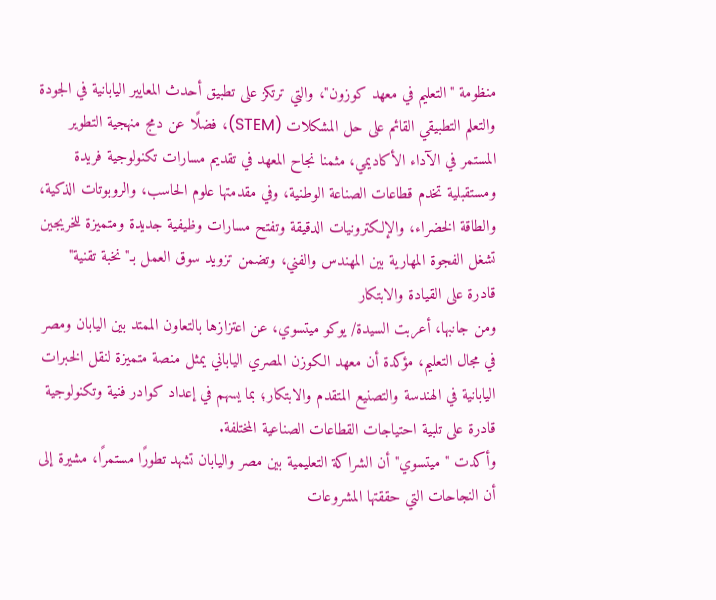منظومة "التعليم في معهد كوزون"، والتي ترتكز على تطبيق أحدث المعايير اليابانية في الجودة والتعلم التطبيقي القائم على حل المشكلات (STEM)، فضلًا عن دمج منهجية التطوير المستمر في الآداء الأكاديمي، مثمنا نجاح المعهد في تقديم مسارات تكنولوجية فريدة ومستقبلية تخدم قطاعات الصناعة الوطنية، وفي مقدمتها علوم الحاسب، والروبوتات الذكية، والطاقة الخضراء، والإلكترونيات الدقيقة وتفتح مسارات وظيفية جديدة ومتميزة للخريجين تشغل الفجوة المهارية بين المهندس والفني، وتضمن تزويد سوق العمل بـ"نخبة تقنية" قادرة على القيادة والابتكار
ومن جانبها، أعربت السيدة/ يوكو ميتسوي، عن اعتزازها بالتعاون الممتد بين اليابان ومصر في مجال التعليم، مؤكدة أن معهد الكوزن المصري الياباني يمثل منصة متميزة لنقل الخبرات اليابانية في الهندسة والتصنيع المتقدم والابتكار؛ بما يسهم في إعداد كوادر فنية وتكنولوجية قادرة على تلبية احتياجات القطاعات الصناعية المختلفة.
وأكدت "ميتسوي" أن الشراكة التعليمية بين مصر واليابان تشهد تطورًا مستمرًا، مشيرة إلى أن النجاحات التي حققتها المشروعات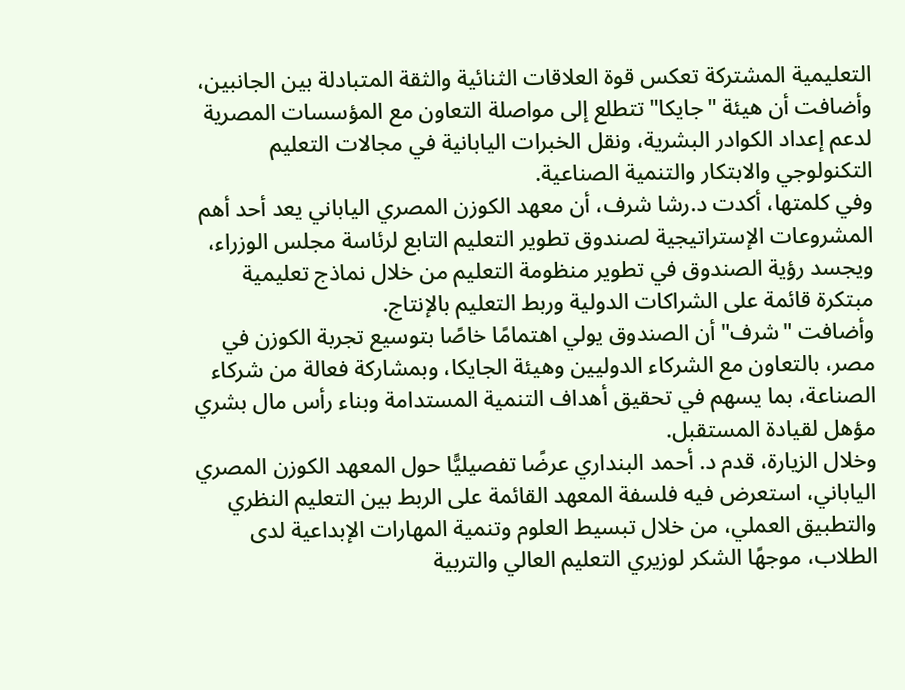التعليمية المشتركة تعكس قوة العلاقات الثنائية والثقة المتبادلة بين الجانبين، وأضافت أن هيئة "جايكا" تتطلع إلى مواصلة التعاون مع المؤسسات المصرية لدعم إعداد الكوادر البشرية، ونقل الخبرات اليابانية في مجالات التعليم التكنولوجي والابتكار والتنمية الصناعية.
وفي كلمتها، أكدت د.رشا شرف، أن معهد الكوزن المصري الياباني يعد أحد أهم المشروعات الإستراتيجية لصندوق تطوير التعليم التابع لرئاسة مجلس الوزراء، ويجسد رؤية الصندوق في تطوير منظومة التعليم من خلال نماذج تعليمية مبتكرة قائمة على الشراكات الدولية وربط التعليم بالإنتاج.
وأضافت "شرف" أن الصندوق يولي اهتمامًا خاصًا بتوسيع تجربة الكوزن في مصر، بالتعاون مع الشركاء الدوليين وهيئة الجايكا، وبمشاركة فعالة من شركاء الصناعة، بما يسهم في تحقيق أهداف التنمية المستدامة وبناء رأس مال بشري مؤهل لقيادة المستقبل.
وخلال الزيارة، قدم د. أحمد البنداري عرضًا تفصيليًّا حول المعهد الكوزن المصري الياباني، استعرض فيه فلسفة المعهد القائمة على الربط بين التعليم النظري والتطبيق العملي، من خلال تبسيط العلوم وتنمية المهارات الإبداعية لدى الطلاب، موجهًا الشكر لوزيري التعليم العالي والتربية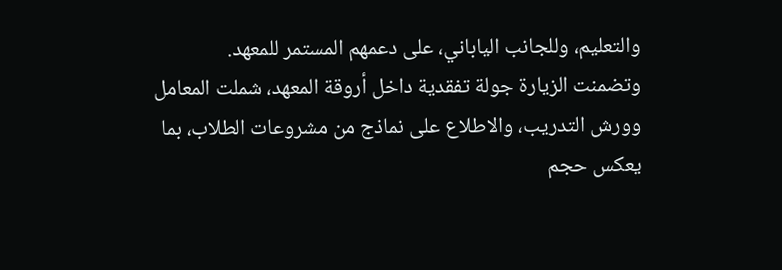والتعليم، وللجانب الياباني، على دعمهم المستمر للمعهد.
وتضمنت الزيارة جولة تفقدية داخل أروقة المعهد، شملت المعامل وورش التدريب، والاطلاع على نماذج من مشروعات الطلاب، بما يعكس حجم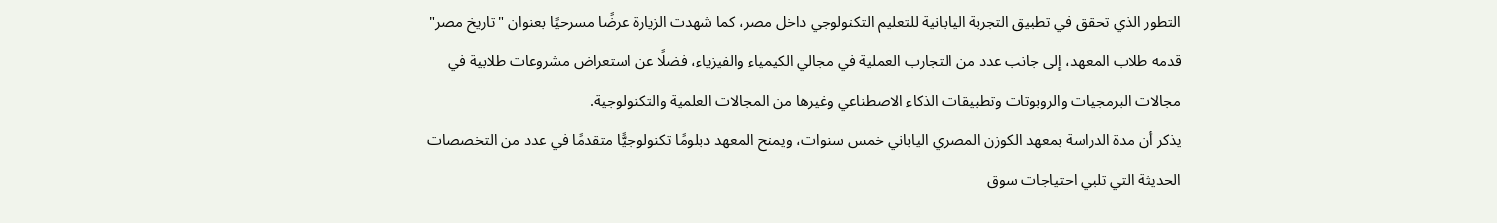التطور الذي تحقق في تطبيق التجربة اليابانية للتعليم التكنولوجي داخل مصر، كما شهدت الزيارة عرضًا مسرحيًا بعنوان "تاريخ مصر" قدمه طلاب المعهد، إلى جانب عدد من التجارب العملية في مجالي الكيمياء والفيزياء، فضلًا عن استعراض مشروعات طلابية في مجالات البرمجيات والروبوتات وتطبيقات الذكاء الاصطناعي وغيرها من المجالات العلمية والتكنولوجية.
يذكر أن مدة الدراسة بمعهد الكوزن المصري الياباني خمس سنوات، ويمنح المعهد دبلومًا تكنولوجيًّا متقدمًا في عدد من التخصصات الحديثة التي تلبي احتياجات سوق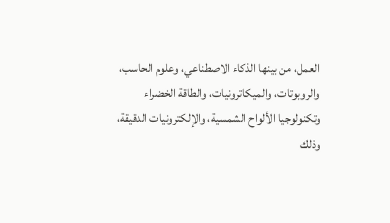العمل، من بينها الذكاء الاصطناعي، وعلوم الحاسب، والروبوتات، والميكاترونيات، والطاقة الخضراء وتكنولوجيا الألواح الشمسية، والإلكترونيات الدقيقة، وذلك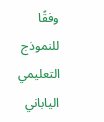وفقًا للنموذج التعليمي الياباني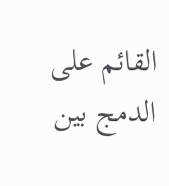القائم على الدمج بين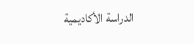الدراسة الأكاديمية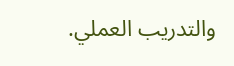والتدريب العملي.